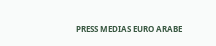PRESS MEDIAS EURO ARABE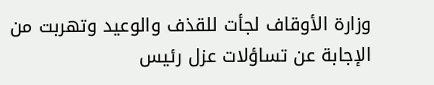وزارة الأوقاف لجأت للقذف والوعيد وتهربت من الإجابة عن تساؤلات عزل رئيس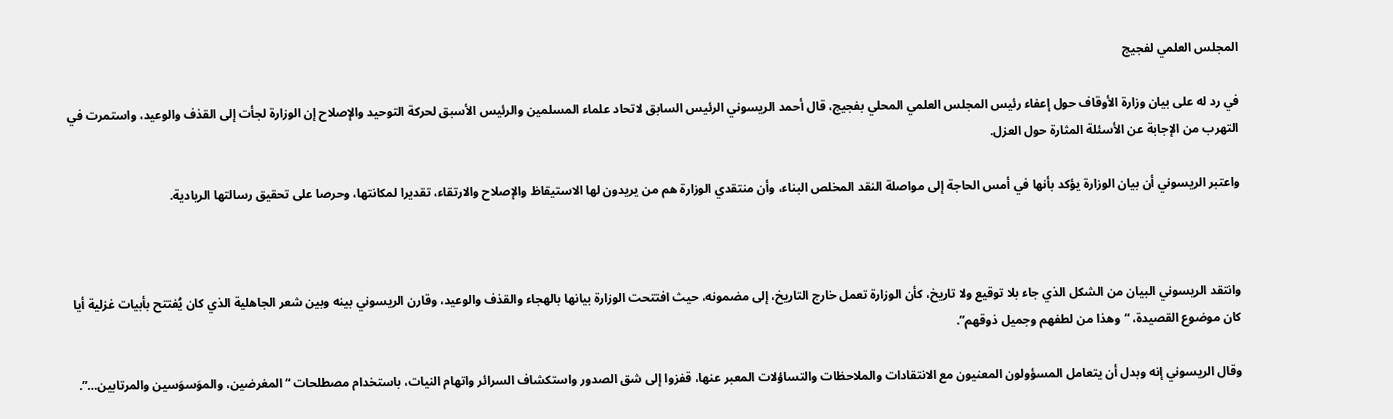المجلس العلمي لفجيج

في رد له على بيان وزارة الأوقاف حول إعفاء رئيس المجلس العلمي المحلي بفجيج، قال أحمد الريسوني الرئيس السابق لاتحاد علماء المسلمين والرئيس الأسبق لحركة التوحيد والإصلاح إن الوزارة لجأت إلى القذف والوعيد، واستمرت في التهرب من الإجابة عن الأسئلة المثارة حول العزل.

واعتبر الريسوني أن بيان الوزارة يؤكد بأنها في أمس الحاجة إلى مواصلة النقد المخلص البناء، وأن منتقدي الوزارة هم من يريدون لها الاستيقاظ والإصلاح والارتقاء، تقديرا لمكانتها، وحرصا على تحقيق رسالتها الريادية.



وانتقد الريسوني البيان من الشكل الذي جاء بلا توقيع ولا تاريخ، كأن الوزارة تعمل خارج التاريخ، إلى مضمونه، حيث افتتحت الوزارة بيانها بالهجاء والقذف والوعيد، وقارن الريسوني بينه وبين شعر الجاهلية الذي كان يُفتتح بأبيات غزلية أيا كان موضوع القصيدة، “وهذا من لطفهم وجميل ذوقهم”.

وقال الريسوني إنه وبدل أن يتعامل المسؤولون المعنيون مع الانتقادات والملاحظات والتساؤلات المعبر عنها، قفزوا إلى شق الصدور واستكشاف السرائر واتهام النيات، باستخدام مصطلحات “المغرضين، والموَسوَسين والمرتابين…”.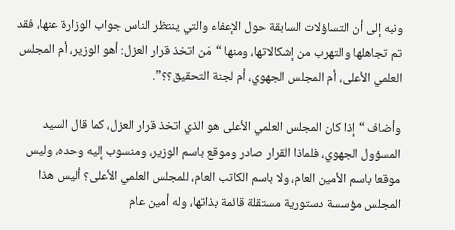ونبه إلى أن التساؤلات السابقة حول الإعفاء والتي ينتظر الناس جواب الوزارة عنها، فقد تم تجاهلها والتهرب من إشكالاتها، ومنها “مَن اتخذ قرار العزل: أهو الوزير، أم المجلس العلمي الأعلى، أم المجلس الجهوي، أم لجنة التحقيق؟؟”.

وأضاف “إذا كان المجلس العلمي الأعلى هو الذي اتخذ قرار العزل، كما قال السيد المسؤول الجهوي، فلماذا القرار صادر وموقع باسم الوزير، ومنسوب إليه وحده، وليس موقعا باسم الأمين العام، ولا باسم الكاتب العام، للمجلس العلمي الأعلى؟ أليس هذا المجلس مؤسسة دستورية مستقلة قائمة بذاتها، وله أمين عام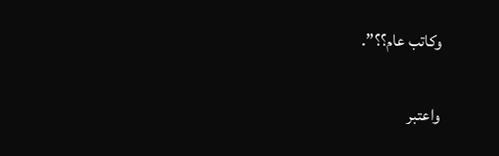وكاتب عام؟؟”.

واعتبر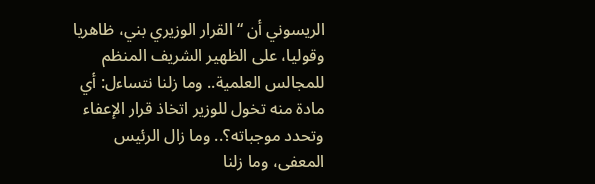الريسوني أن “القرار الوزيري بني، ظاهريا وقوليا، على الظهير الشريف المنظم للمجالس العلمية.. وما زلنا نتساءل: أي مادة منه تخول للوزير اتخاذ قرار الإعفاء وتحدد موجباته؟.. وما زال الرئيس المعفى، وما زلنا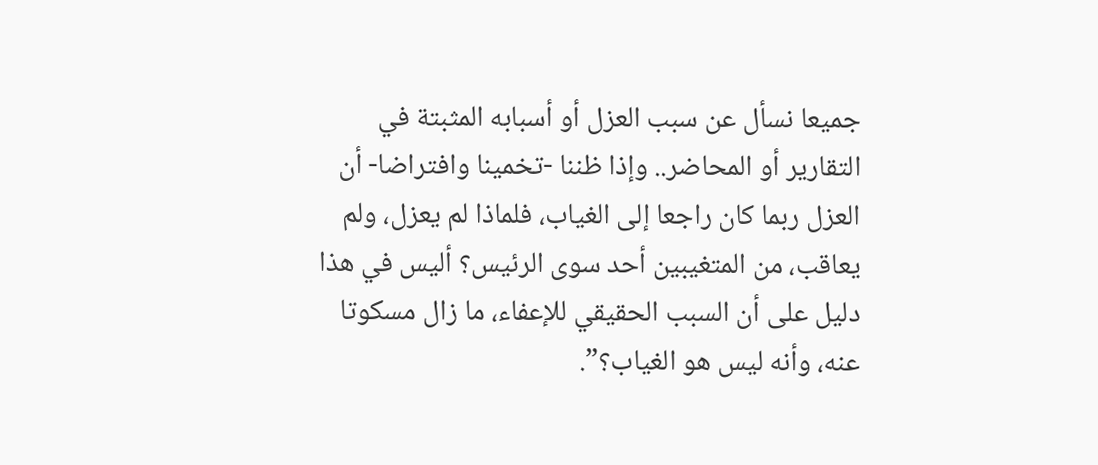جميعا نسأل عن سبب العزل أو أسبابه المثبتة في التقارير أو المحاضر.. وإذا ظننا -تخمينا وافتراضا- أن العزل ربما كان راجعا إلى الغياب، فلماذا لم يعزل، ولم يعاقب، من المتغيبين أحد سوى الرئيس؟ أليس في هذا دليل على أن السبب الحقيقي للإعفاء، ما زال مسكوتا عنه، وأنه ليس هو الغياب؟”.